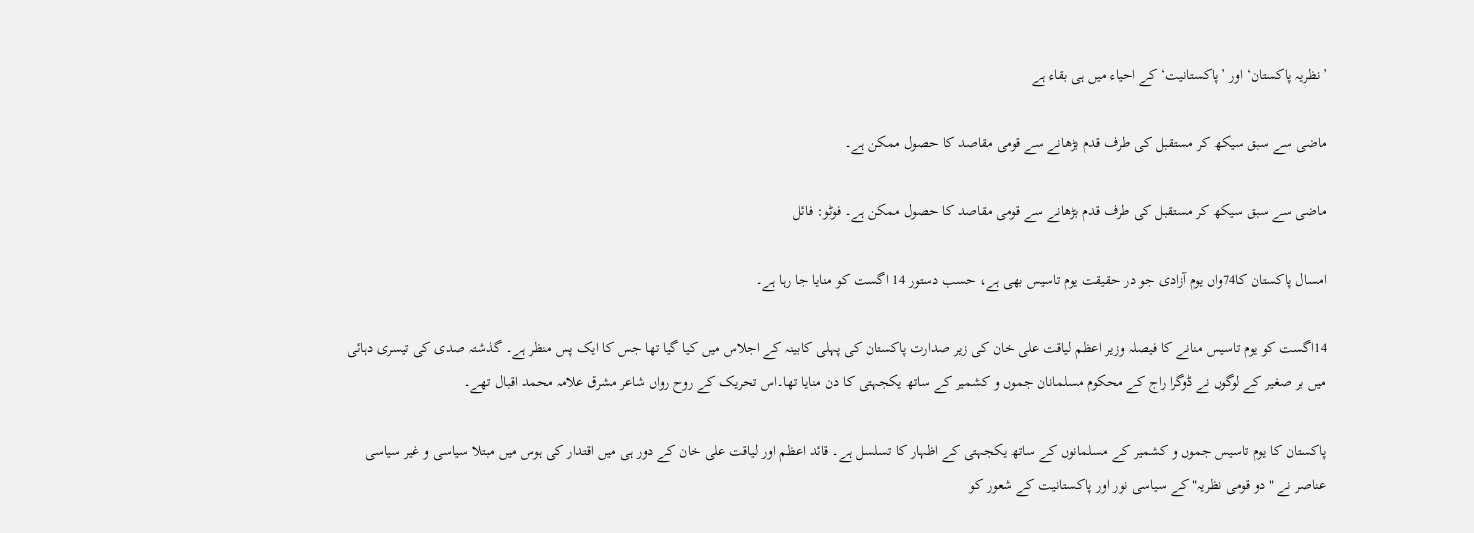’نظریہ پاکستان‘ اور ’پاکستانیت‘ کے احیاء میں ہی بقاء ہے

ماضی سے سبق سیکھ کر مستقبل کی طرف قدم بڑھانے سے قومی مقاصد کا حصول ممکن ہے۔

ماضی سے سبق سیکھ کر مستقبل کی طرف قدم بڑھانے سے قومی مقاصد کا حصول ممکن ہے۔ فوٹو: فائل

امسال پاکستان کا74واں یوم آزادی جو در حقیقت یوم تاسیس بھی ہے، حسب دستور 14 اگست کو منایا جا رہا ہے۔

14اگست کو یوم تاسیس منانے کا فیصلہ وزیر اعظم لیاقت علی خان کی زیر صدارت پاکستان کی پہلی کابینہ کے اجلاس میں کیا گیا تھا جس کا ایک پس منظر ہے۔ گذشتہ صدی کی تیسری دہائی میں بر صغیر کے لوگوں نے ڈوگرا راج کے محکوم مسلمانان جموں و کشمیر کے ساتھ یکجہتی کا دن منایا تھا۔اس تحریک کے روح رواں شاعر مشرق علامہ محمد اقبال تھے۔

پاکستان کا یوم تاسیس جموں و کشمیر کے مسلمانوں کے ساتھ یکجہتی کے اظہار کا تسلسل ہے۔ قائد اعظم اور لیاقت علی خان کے دور ہی میں اقتدار کی ہوس میں مبتلا سیاسی و غیر سیاسی عناصر نے "دو قومی نظریہ"کے سیاسی نور اور پاکستانیت کے شعور کو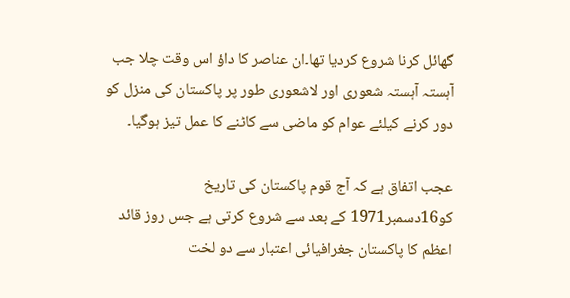گھائل کرنا شروع کردیا تھا۔ان عناصر کا داؤ اس وقت چلا جب آہستہ آہستہ شعوری اور لاشعوری طور پر پاکستان کی منزل کو دور کرنے کیلئے عوام کو ماضی سے کاٹنے کا عمل تیز ہوگیا۔

عجب اتفاق ہے کہ آج قوم پاکستان کی تاریخ کو16دسمبر1971 کے بعد سے شروع کرتی ہے جس روز قائد اعظم کا پاکستان جغرافیائی اعتبار سے دو لخت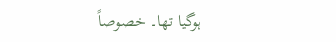ہوگیا تھا۔ خصوصاً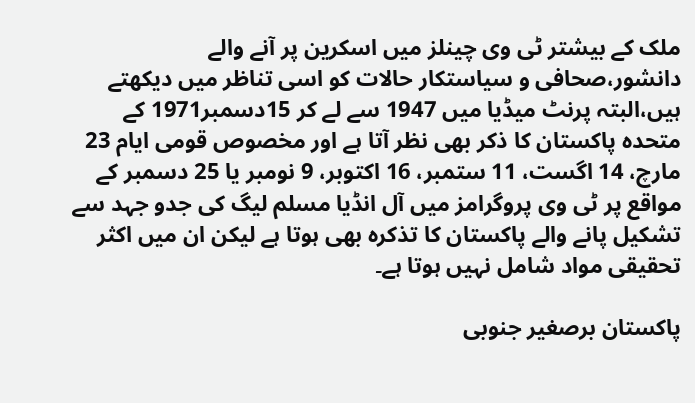ملک کے بیشتر ٹی وی چینلز میں اسکرین پر آنے والے دانشور،صحافی و سیاستکار حالات کو اسی تناظر میں دیکھتے ہیں،البتہ پرنٹ میڈیا میں 1947 سے لے کر 15دسمبر1971 کے متحدہ پاکستان کا ذکر بھی نظر آتا ہے اور مخصوص قومی ایام 23 مارچ، 14 اگست، 11 ستمبر، 16 اکتوبر، 9 نومبر یا 25 دسمبر کے مواقع پر ٹی وی پروگرامز میں آل انڈیا مسلم لیگ کی جدو جہد سے تشکیل پانے والے پاکستان کا تذکرہ بھی ہوتا ہے لیکن ان میں اکثر تحقیقی مواد شامل نہیں ہوتا ہے۔

پاکستان برصغیر جنوبی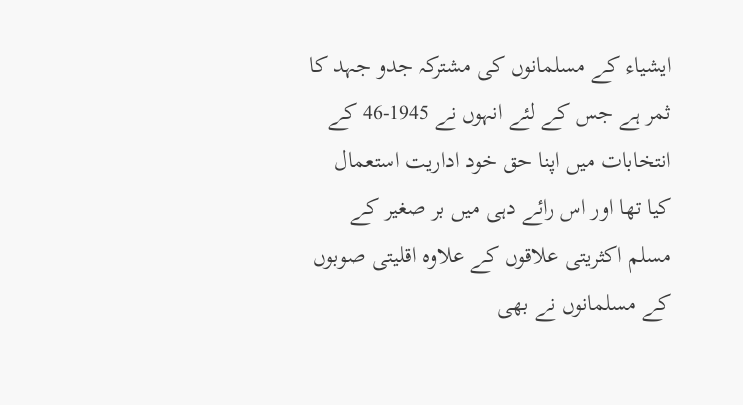ایشیاء کے مسلمانوں کی مشترکہ جدو جہد کا ثمر ہے جس کے لئے انہوں نے 1945-46 کے انتخابات میں اپنا حق خود اداریت استعمال کیا تھا اور اس رائے دہی میں بر صغیر کے مسلم اکثریتی علاقوں کے علاوہ اقلیتی صوبوں کے مسلمانوں نے بھی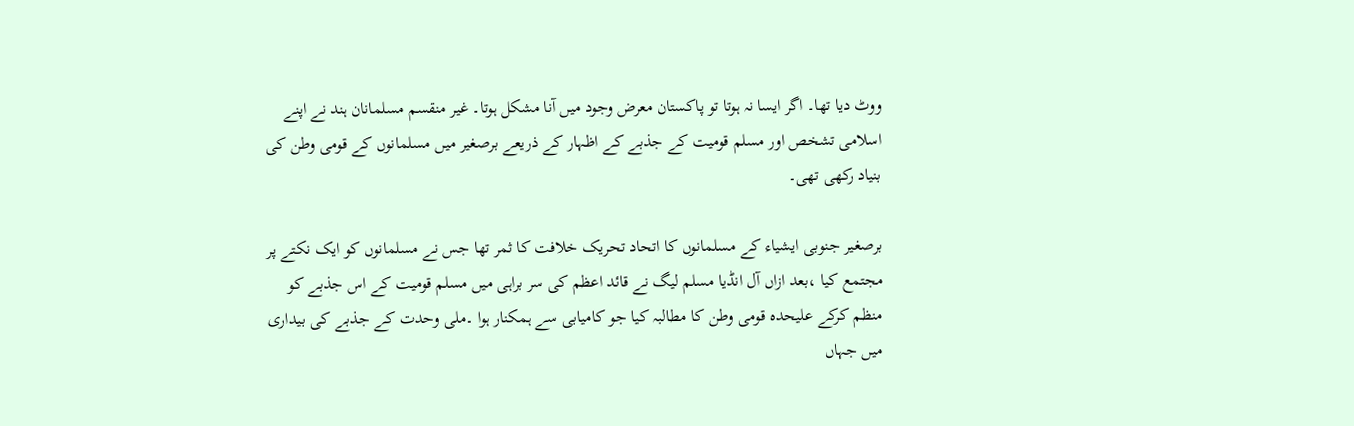ووٹ دیا تھا۔ اگر ایسا نہ ہوتا تو پاکستان معرض وجود میں آنا مشکل ہوتا۔ غیر منقسم مسلمانان ہند نے اپنے اسلامی تشخص اور مسلم قومیت کے جذبے کے اظہار کے ذریعے برصغیر میں مسلمانوں کے قومی وطن کی بنیاد رکھی تھی۔

برصغیر جنوبی ایشیاء کے مسلمانوں کا اتحاد تحریک خلافت کا ثمر تھا جس نے مسلمانوں کو ایک نکتے پر مجتمع کیا ،بعد ازاں آل انڈیا مسلم لیگ نے قائد اعظم کی سر براہی میں مسلم قومیت کے اس جذبے کو منظم کرکے علیحدہ قومی وطن کا مطالبہ کیا جو کامیابی سے ہمکنار ہوا ۔ملی وحدت کے جذبے کی بیداری میں جہاں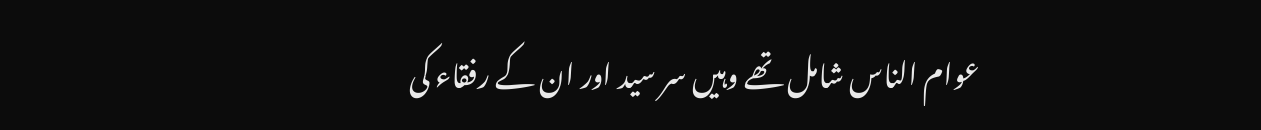عوام الناس شامل تھے وہیں سر سید اور ان کے رفقاء کی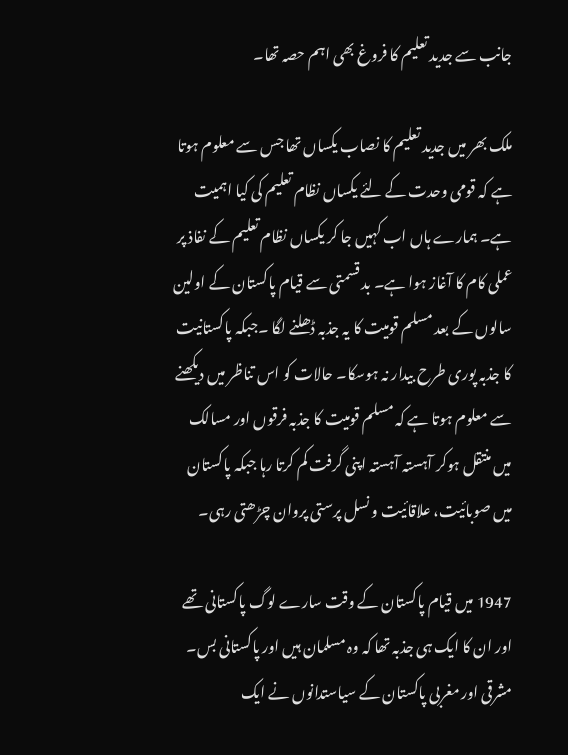جانب سے جدید تعلیم کا فروغ بھی اہم حصہ تھا۔

ملک بھر میں جدید تعلیم کا نصاب یکساں تھا جس سے معلوم ہوتا ہے کہ قومی وحدت کے لئے یکساں نظام تعلیم کی کیا اہمیت ہے۔ ہمارے ہاں اب کہیں جا کر یکساں نظام تعلیم کے نفاذ پر عملی کام کا آغاز ہوا ہے۔ بد قسمتی سے قیام پاکستان کے اولین سالوں کے بعد مسلم قومیت کا یہ جذبہ ڈھلنے لگا ۔جبکہ پاکستانیت کا جذبہ پوری طرح بیدار نہ ہوسکا۔ حالات کو اس تناظر میں دیکھنے سے معلوم ہوتا ہے کہ مسلم قومیت کا جذبہ فرقوں اور مسالک میں منتقل ہوکر آہستہ آہستہ اپنی گرفت کم کرتا رہا جبکہ پاکستان میں صوبائیت، علاقائیت و نسل پرستی پروان چڑھتی رہی۔

1947 میں قیام پاکستان کے وقت سارے لوگ پاکستانی تھے اور ان کا ایک ہی جذبہ تھا کہ وہ مسلمان ہیں اور پاکستانی بس۔ مشرقی اور مغربی پاکستان کے سیاستدانوں نے ایک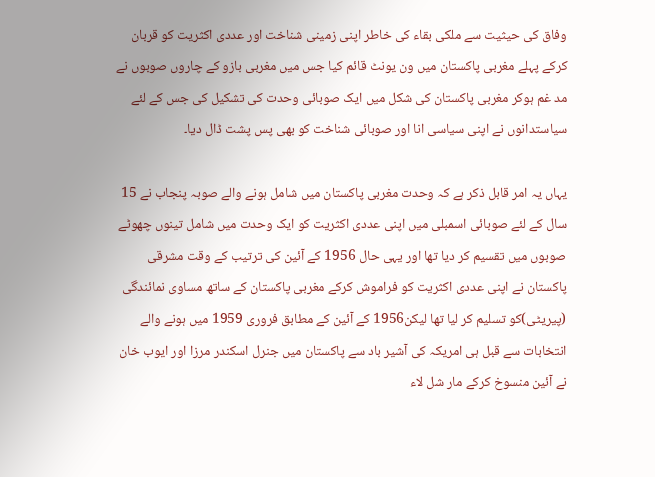وفاق کی حیثیت سے ملکی بقاء کی خاطر اپنی زمینی شناخت اور عددی اکثریت کو قربان کرکے پہلے مغربی پاکستان میں ون یونٹ قائم کیا جس میں مغربی بازو کے چاروں صوبوں نے مد غم ہوکر مغربی پاکستان کی شکل میں ایک صوبائی وحدت کی تشکیل کی جس کے لئے سیاستدانوں نے اپنی سیاسی انا اور صوبائی شناخت کو بھی پس پشت ڈال دیا۔

یہاں یہ امر قابل ذکر ہے کہ وحدت مغربی پاکستان میں شامل ہونے والے صوبہ پنجاب نے 15 سال کے لئے صوبائی اسمبلی میں اپنی عددی اکثریت کو ایک وحدت میں شامل تینوں چھوٹے صوبوں میں تقسیم کر دیا تھا اور یہی حال 1956 کے آئین کی ترتیب کے وقت مشرقی پاکستان نے اپنی عددی اکثریت کو فراموش کرکے مغربی پاکستان کے ساتھ مساوی نمائندگی (پیریٹی)کو تسلیم کر لیا تھا لیکن1956 کے آئین کے مطابق فروری 1959 میں ہونے والے انتخابات سے قبل ہی امریکہ کی آشیر باد سے پاکستان میں جنرل اسکندر مرزا اور ایوب خان نے آئین منسوخ کرکے مار شل لاء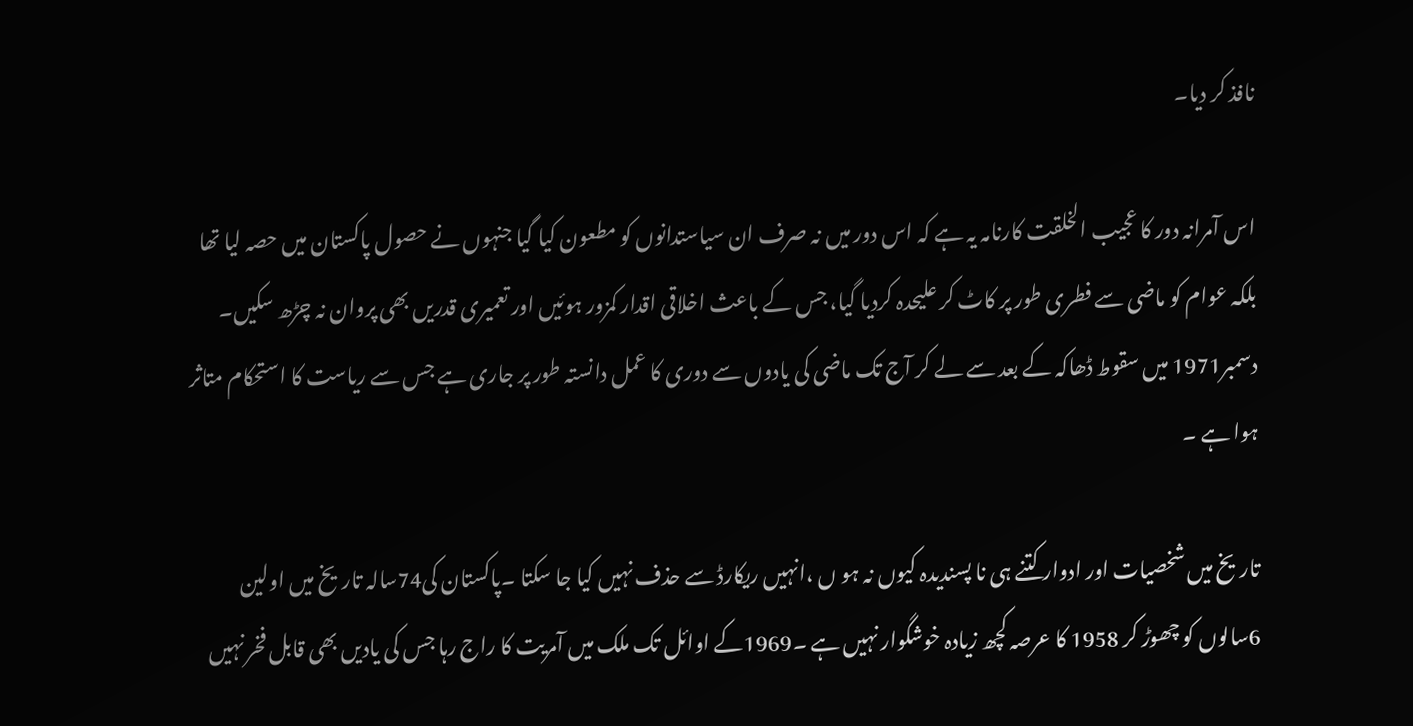نافذ کر دیا۔

اس آمرانہ دور کا عجیب الخلقت کارنامہ یہ ہے کہ اس دور میں نہ صرف ان سیاستدانوں کو مطعون کیا گیا جنہوں نے حصول پاکستان میں حصہ لیا تھا بلکہ عوام کو ماضی سے فطری طور پر کاٹ کر علیحدہ کردیا گیا، جس کے باعث اخلاقی اقدار کمزور ہوئیں اور تعمیری قدریں بھی پروان نہ چڑھ سکیں۔ دسمبر1971 میں سقوط ڈھاکہ کے بعد سے لے کر آج تک ماضی کی یادوں سے دوری کا عمل دانستہ طور پر جاری ہے جس سے ریاست کا استحکام متاثر ہوا ہے ۔

تاریخ میں شخصیات اور ادوار کتنے ہی نا پسندیدہ کیوں نہ ہو ں ،انہیں ریکارڈ سے حذف نہیں کیا جا سکتا ۔پاکستان کی74سالہ تاریخ میں اولین 6سالوں کو چھوڑ کر 1958 کا عرصہ کچھ زیادہ خوشگوار نہیں ہے ۔1969کے اوائل تک ملک میں آمریت کا راج رہا جس کی یادیں بھی قابل فخر نہیں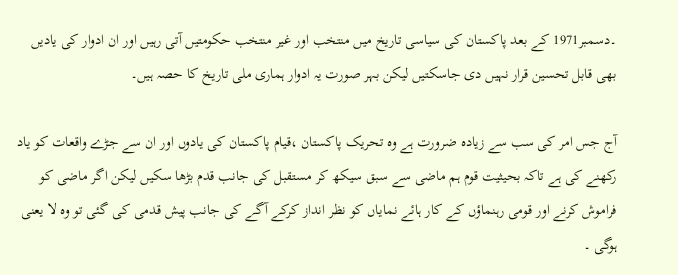۔دسمبر1971 کے بعد پاکستان کی سیاسی تاریخ میں منتخب اور غیر منتخب حکومتیں آتی رہیں اور ان ادوار کی یادیں بھی قابل تحسین قرار نہیں دی جاسکتیں لیکن بہر صورت یہ ادوار ہماری ملی تاریخ کا حصہ ہیں۔

آج جس امر کی سب سے زیادہ ضرورت ہے وہ تحریک پاکستان ،قیام پاکستان کی یادوں اور ان سے جڑے واقعات کو یاد رکھنے کی ہے تاکہ بحیثیت قوم ہم ماضی سے سبق سیکھ کر مستقبل کی جانب قدم بڑھا سکیں لیکن اگر ماضی کو فراموش کرنے اور قومی رہنماؤں کے کار ہائے نمایاں کو نظر انداز کرکے آگے کی جانب پیش قدمی کی گئی تو وہ لا یعنی ہوگی ۔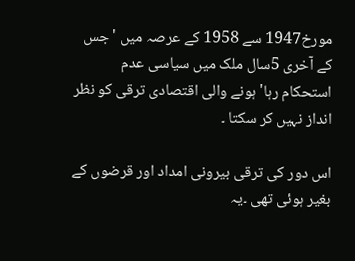مورخ1947 سے 1958 کے عرصہ میں 'جس کے آخری 5سال ملک میں سیاسی عدم استحکام رہا' ہونے والی اقتصادی ترقی کو نظر انداز نہیں کر سکتا ۔

اس دور کی ترقی بیرونی امداد اور قرضوں کے بغیر ہوئی تھی ۔یہ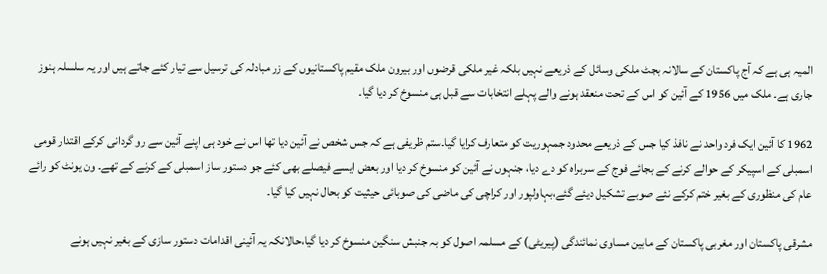المیہ ہی ہے کہ آج پاکستان کے سالانہ بجٹ ملکی وسائل کے ذریعے نہیں بلکہ غیر ملکی قرضوں اور بیرون ملک مقیم پاکستانیوں کے زر مبادلہ کی ترسیل سے تیار کئے جاتے ہیں اور یہ سلسلہ ہنوز جاری ہے۔ ملک میں 1956 کے آئین کو اس کے تحت منعقد ہونے والے پہلے انتخابات سے قبل ہی منسوخ کر دیا گیا۔

1962 کا آئین ایک فرد واحد نے نافذ کیا جس کے ذریعے محدود جمہوریت کو متعارف کرایا گیا۔ستم ظریفی ہے کہ جس شخص نے آئین دیا تھا اس نے خود ہی اپنے آئین سے رو گردانی کرکے اقتدار قومی اسمبلی کے اسپیکر کے حوالے کرنے کے بجائے فوج کے سربراہ کو دے دیا، جنہوں نے آئین کو منسوخ کر دیا اور بعض ایسے فیصلے بھی کئے جو دستور ساز اسمبلی کے کرنے کے تھے۔ ون یونٹ کو رائے عام کی منظوری کے بغیر ختم کرکے نئے صوبے تشکیل دیئے گئے،بہاولپور اور کراچی کی ماضی کی صوبائی حیثیت کو بحال نہیں کیا گیا۔

مشرقی پاکستان اور مغربی پاکستان کے مابین مساوی نمائندگی (پیریٹی) کے مسلمہ اصول کو بہ جنبش سنگین منسوخ کر دیا گیا،حالانکہ یہ آئینی اقدامات دستور سازی کے بغیر نہیں ہونے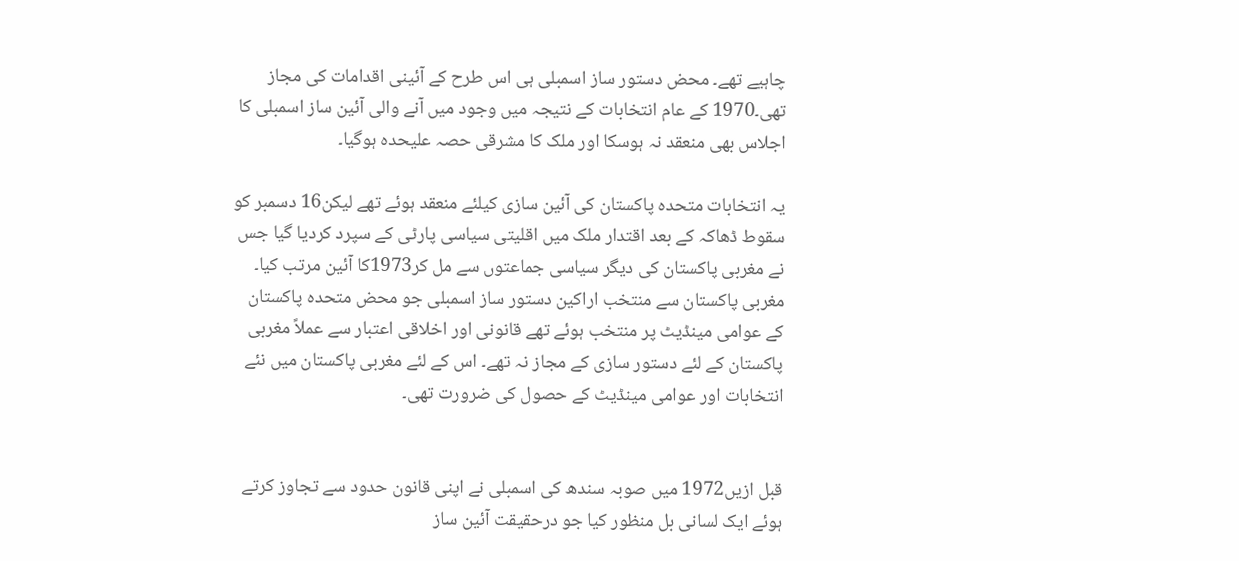چاہیے تھے۔ محض دستور ساز اسمبلی ہی اس طرح کے آئینی اقدامات کی مجاز تھی۔1970 کے عام انتخابات کے نتیجہ میں وجود میں آنے والی آئین ساز اسمبلی کا اجلاس بھی منعقد نہ ہوسکا اور ملک کا مشرقی حصہ علیحدہ ہوگیا۔

یہ انتخابات متحدہ پاکستان کی آئین سازی کیلئے منعقد ہوئے تھے لیکن16 دسمبر کو سقوط ڈھاکہ کے بعد اقتدار ملک میں اقلیتی سیاسی پارٹی کے سپرد کردیا گیا جس نے مغربی پاکستان کی دیگر سیاسی جماعتوں سے مل کر1973کا آئین مرتب کیا۔ مغربی پاکستان سے منتخب اراکین دستور ساز اسمبلی جو محض متحدہ پاکستان کے عوامی مینڈیٹ پر منتخب ہوئے تھے قانونی اور اخلاقی اعتبار سے عملاً مغربی پاکستان کے لئے دستور سازی کے مجاز نہ تھے۔ اس کے لئے مغربی پاکستان میں نئے انتخابات اور عوامی مینڈیٹ کے حصول کی ضرورت تھی۔


قبل ازیں1972 میں صوبہ سندھ کی اسمبلی نے اپنی قانون حدود سے تجاوز کرتے ہوئے ایک لسانی بل منظور کیا جو درحقیقت آئین ساز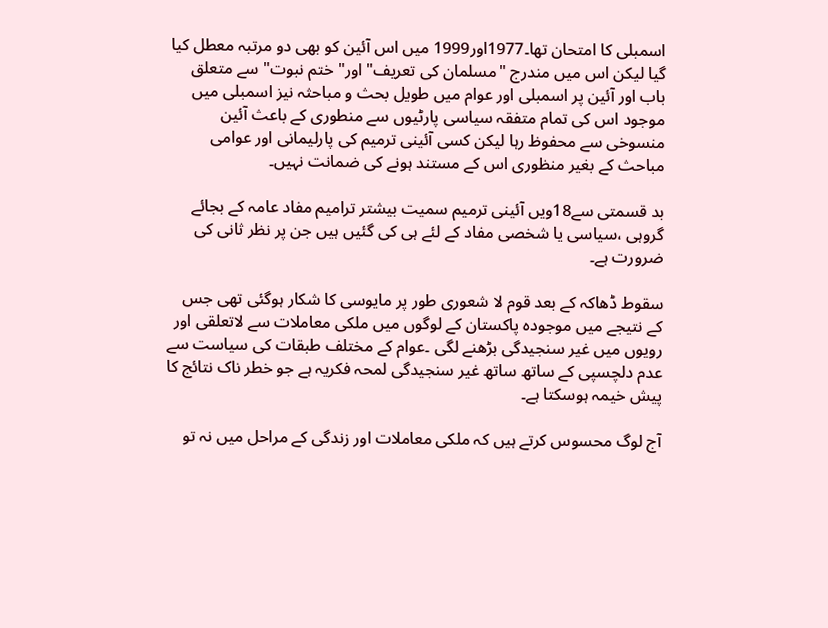اسمبلی کا امتحان تھا۔1977اور1999 میں اس آئین کو بھی دو مرتبہ معطل کیا گیا لیکن اس میں مندرج "مسلمان کی تعریف" اور" ختم نبوت" سے متعلق باب اور آئین پر اسمبلی اور عوام میں طویل بحث و مباحثہ نیز اسمبلی میں موجود اس کی تمام متفقہ سیاسی پارٹیوں سے منطوری کے باعث آئین منسوخی سے محفوظ رہا لیکن کسی آئینی ترمیم کی پارلیمانی اور عوامی مباحث کے بغیر منظوری اس کے مستند ہونے کی ضمانت نہیں۔

بد قسمتی سے18ویں آئینی ترمیم سمیت بیشتر ترامیم مفاد عامہ کے بجائے گروہی ،سیاسی یا شخصی مفاد کے لئے ہی کی گئیں ہیں جن پر نظر ثانی کی ضرورت ہے۔

سقوط ڈھاکہ کے بعد قوم لا شعوری طور پر مایوسی کا شکار ہوگئی تھی جس کے نتیجے میں موجودہ پاکستان کے لوگوں میں ملکی معاملات سے لاتعلقی اور رویوں میں غیر سنجیدگی بڑھنے لگی ۔عوام کے مختلف طبقات کی سیاست سے عدم دلچسپی کے ساتھ ساتھ غیر سنجیدگی لمحہ فکریہ ہے جو خطر ناک نتائج کا پیش خیمہ ہوسکتا ہے۔

آج لوگ محسوس کرتے ہیں کہ ملکی معاملات اور زندگی کے مراحل میں نہ تو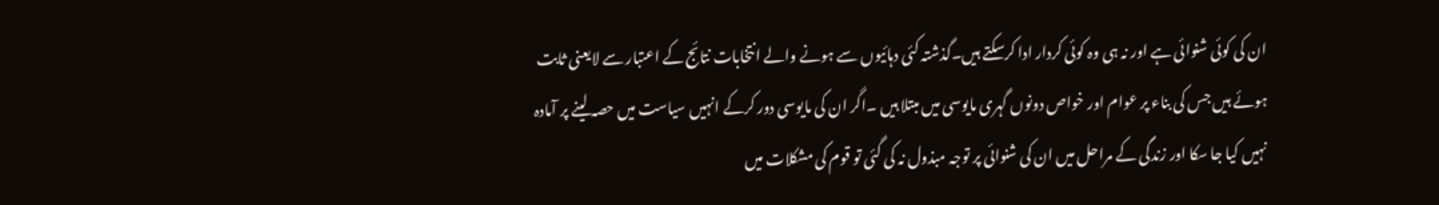ان کی کوئی شنوائی ہے اور نہ ہی وہ کوئی کردار ادا کرسکتے ہیں۔گذشتہ کئی دہائیوں سے ہونے والے انتخابات نتائج کے اعتبار سے لایعنی ثابت ہوئے ہیں جس کی بناء پر عوام اور خواص دونوں گہری مایوسی میں مبتلا ہیں ۔اگر ان کی مایوسی دور کرکے انہیں سیاست میں حصہ لینے پر آمادہ نہیں کیا جا سکا اور زندگی کے مراحل میں ان کی شنوائی پر توجہ مبذول نہ کی گئی تو قوم کی مشکلات میں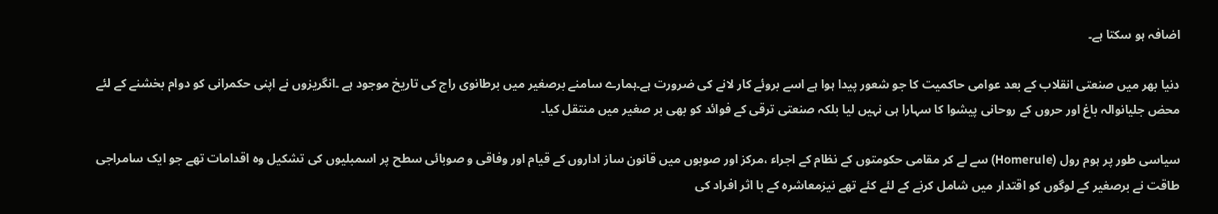اضافہ ہو سکتا ہے۔

دنیا بھر میں صنعتی انقلاب کے بعد عوامی حاکمیت کا جو شعور پیدا ہوا ہے اسے بروئے کار لانے کی ضرورت ہے۔ہمارے سامنے برصغیر میں برطانوی راج کی تاریخ موجود ہے ۔انگریزوں نے اپنی حکمرانی کو دوام بخشنے کے لئے محض جلیانوالہ باغ اور حروں کے روحانی پیشوا کا سہارا ہی نہیں لیا بلکہ صنعتی ترقی کے فوائد کو بھی بر صغیر میں منتقل کیا۔

سیاسی طور پر ہوم رول (Homerule) سے لے کر مقامی حکومتوں کے نظام کے اجراء ،مرکز اور صوبوں میں قانون ساز اداروں کے قیام اور وفاقی و صوبائی سطح پر اسمبلیوں کی تشکیل وہ اقدامات تھے جو ایک سامراجی طاقت نے برصغیر کے لوگوں کو اقتدار میں شامل کرنے کے لئے کئے تھے نیزمعاشرہ کے با اثر افراد کی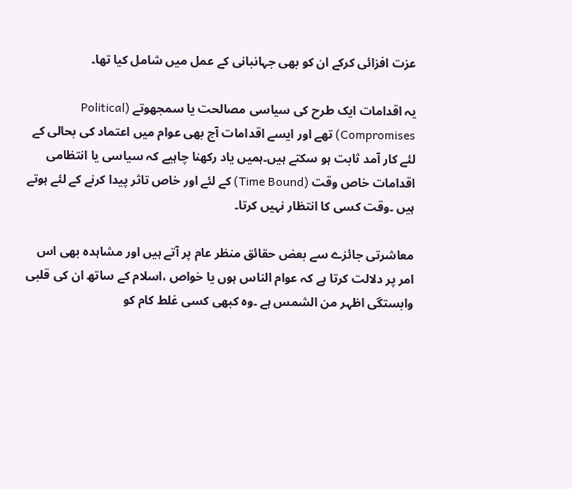عزت افزائی کرکے ان کو بھی جہانبانی کے عمل میں شامل کیا تھا۔

یہ اقدامات ایک طرح کی سیاسی مصالحت یا سمجھوتے (Political Compromises) تھے اور ایسے اقدامات آج بھی عوام میں اعتماد کی بحالی کے لئے کار آمد ثابت ہو سکتے ہیں۔ہمیں یاد رکھنا چاہیے کہ سیاسی یا انتظامی اقدامات خاص وقت (Time Bound) کے لئے اور خاص تاثر پیدا کرنے کے لئے ہوتے ہیں ۔وقت کسی کا انتظار نہیں کرتا۔

معاشرتی جائزے سے بعض حقائق منظر عام پر آتے ہیں اور مشاہدہ بھی اس امر پر دلالت کرتا ہے کہ عوام الناس ہوں یا خواص ،اسلام کے ساتھ ان کی قلبی وابستگی اظہر من الشمس ہے ۔وہ کبھی کسی غلط کام کو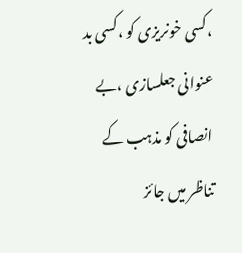،کسی خونریزی کو ،کسی بد عنوانی جعلسازی ،بے انصافی کو مذہب کے تناظر میں جائز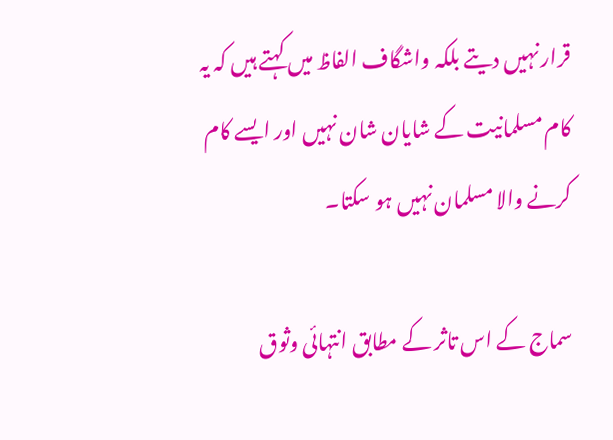قرار نہیں دیتے بلکہ واشگاف الفاظ میں کہتے ہیں کہ یہ کام مسلمانیت کے شایان شان نہیں اور ایسے کام کرنے والا مسلمان نہیں ہو سکتا۔

سماج کے اس تاثر کے مطابق انتہائی وثوق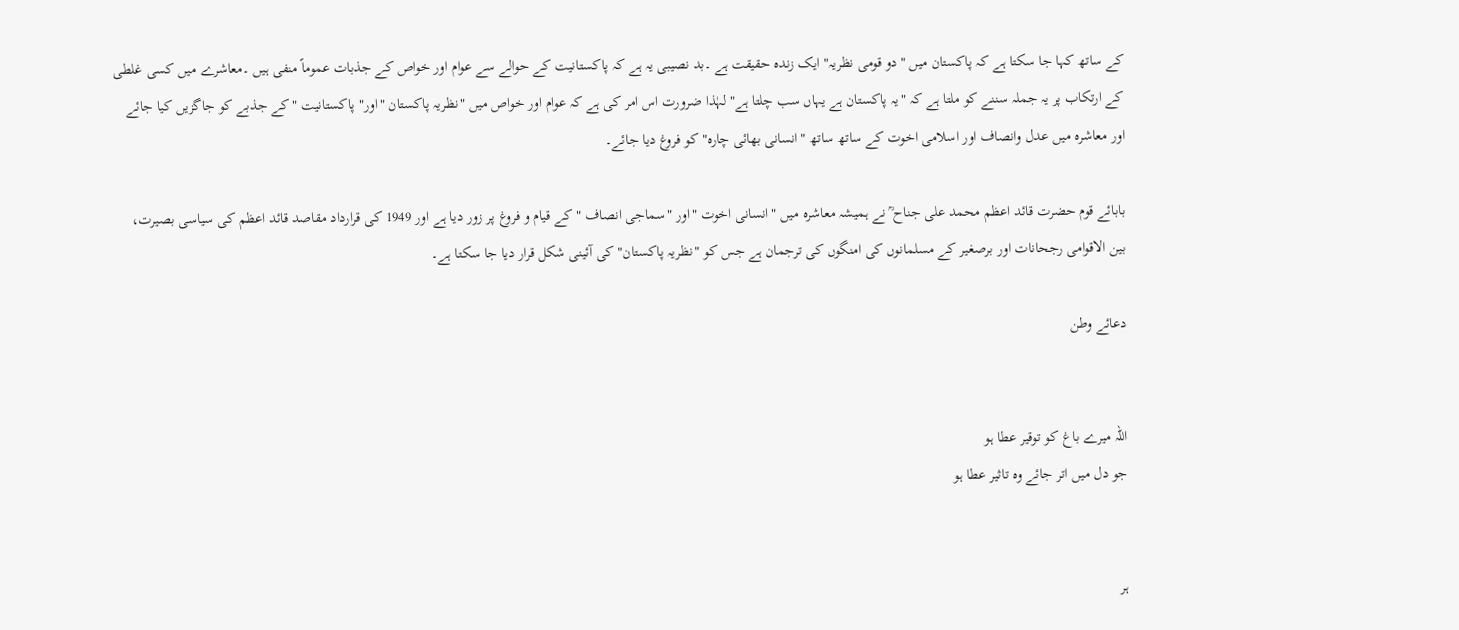کے ساتھ کہا جا سکتا ہے کہ پاکستان میں "دو قومی نظریہ" ایک زندہ حقیقت ہے ۔بد نصیبی یہ ہے کہ پاکستانیت کے حوالے سے عوام اور خواص کے جذبات عموماً منفی ہیں ۔معاشرے میں کسی غلطی کے ارتکاب پر یہ جملہ سننے کو ملتا ہے کہ "یہ پاکستان ہے یہاں سب چلتا ہے" لہٰذا ضرورت اس امر کی ہے کہ عوام اور خواص میں "نظریہ پاکستان "اور" پاکستانیت "کے جذبے کو جاگزیں کیا جائے اور معاشرہ میں عدل وانصاف اور اسلامی اخوت کے ساتھ ساتھ "انسانی بھائی چارہ" کو فروغ دیا جائے۔

بابائے قوم حضرت قائد اعظم محمد علی جناح ؒ نے ہمیشہ معاشرہ میں "انسانی اخوت "اور "سماجی انصاف " کے قیام و فروغ پر زور دیا ہے اور 1949 کی قرارداد مقاصد قائد اعظم کی سیاسی بصیرت، بین الاقوامی رجحانات اور برصغیر کے مسلمانوں کی امنگوں کی ترجمان ہے جس کو "نظریہ پاکستان" کی آئینی شکل قرار دیا جا سکتا ہے۔

دعائے وطن


اللہ میرے باغ کو توقیر عطا ہو
جو دل میں اتر جائے وہ تاثیر عطا ہو


ہر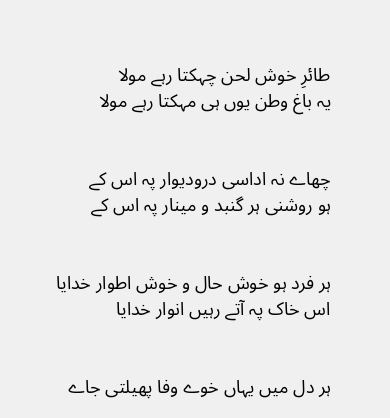طائرِ خوش لحن چہکتا رہے مولا
یہ باغ وطن یوں ہی مہکتا رہے مولا


چھاے نہ اداسی درودیوار پہ اس کے
ہو روشنی ہر گنبد و مینار پہ اس کے


ہر فرد ہو خوش حال و خوش اطوار خدایا
اس خاک پہ آتے رہیں انوار خدایا


ہر دل میں یہاں خوے وفا پھیلتی جاے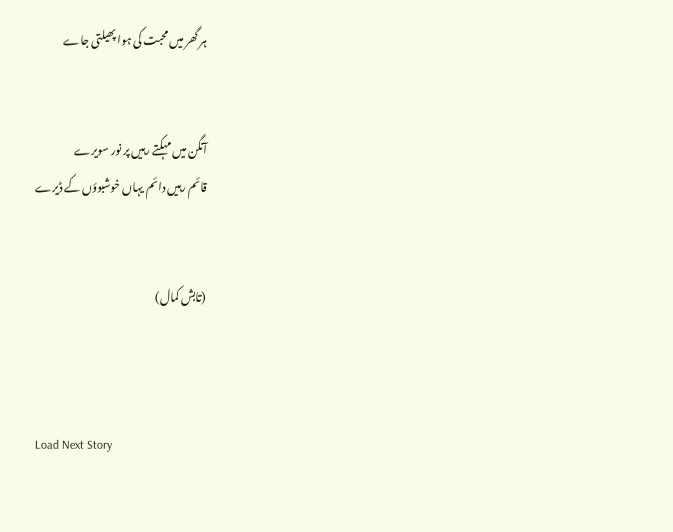ہر گھر میں محبت کی ہوا پھیلتی جاے


آنگن میں مہکتے رہیں پر نور سویرے
قائم رہیں دائم یہاں خوشبوؤں کے ڈیرے


(تابش کمال)



Load Next Story